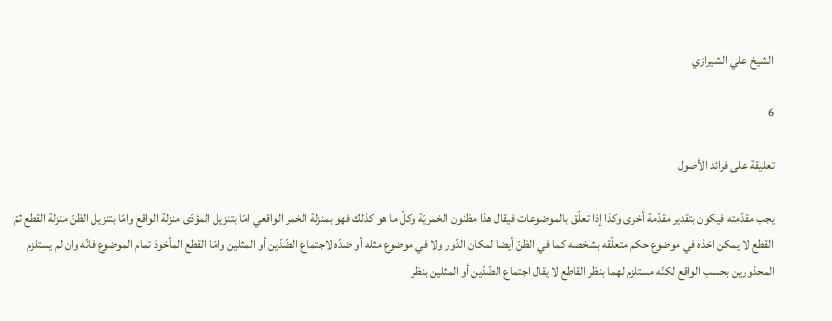الشيخ علي الشيرازي

6

تعليقة على فرائد الأصول

يجب مقدّمته فيكون بتقدير مقدّمة أخرى وكذا إذا تعلّق بالموضوعات فيقال هذا مظنون الخمريّة وكلّ ما هو كذلك فهو بمنزلة الخمر الواقعي امّا بتنزيل المؤدّى منزلة الواقع وامّا بتنزيل الظنّ منزلة القطع ثمّ القطع لا يمكن اخذه في موضوع حكم متعلّقه بشخصه كما في الظنّ أيضا لمكان الدّور ولا في موضوع مثله أو ضدّه لاجتماع الضّدّين أو المثلين وامّا القطع المأخوذ تمام الموضوع فانّه وان لم يستلزم المحذورين بحسب الواقع لكنّه مستلزم لهما بنظر القاطع لا يقال اجتماع الضّدّين أو المثلين بنظر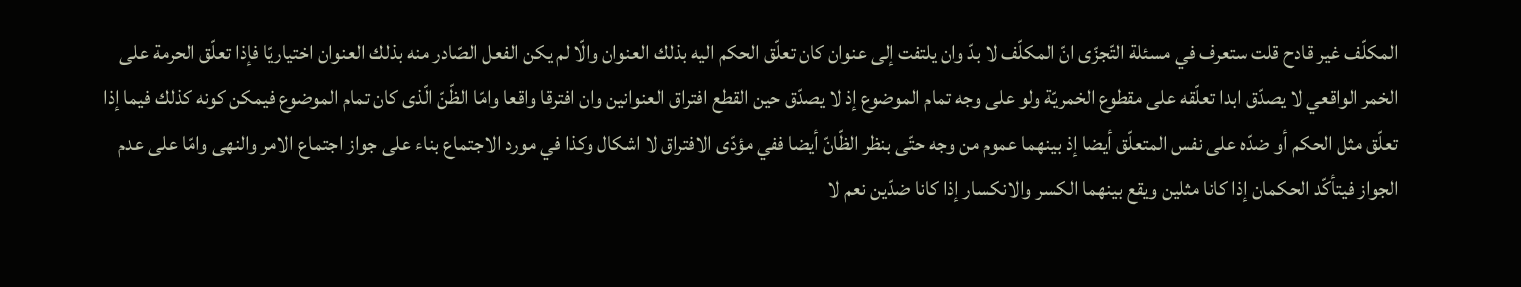المكلّف غير قادح قلت ستعرف في مسئلة التّجزّى انّ المكلّف لا بدّ وان يلتفت إلى عنوان كان تعلّق الحكم اليه بذلك العنوان والّا لم يكن الفعل الصّادر منه بذلك العنوان اختياريّا فإذا تعلّق الحرمة على الخمر الواقعي لا يصدّق ابدا تعلّقه على مقطوع الخمريّة ولو على وجه تمام الموضوع إذ لا يصدّق حين القطع افتراق العنوانين وان افترقا واقعا وامّا الظّنّ الّذى كان تمام الموضوع فيمكن كونه كذلك فيما إذا تعلّق مثل الحكم أو ضدّه على نفس المتعلّق أيضا إذ بينهما عموم من وجه حتّى بنظر الظّانّ أيضا ففي مؤدّى الافتراق لا اشكال وكذا في مورد الاجتماع بناء على جواز اجتماع الامر والنهى وامّا على عدم الجواز فيتأكّد الحكمان إذا كانا مثلين ويقع بينهما الكسر والانكسار إذا كانا ضدّين نعم لا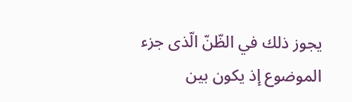يجوز ذلك في الظّنّ الّذى جزء الموضوع إذ يكون بين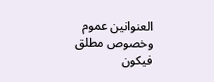العنوانين عموم وخصوص مطلق فيكون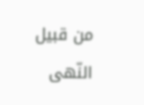من قبيل النّهى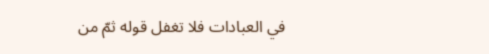في العبادات فلا تغفل قوله ثمّ من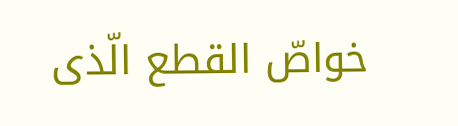خواصّ القطع الّذى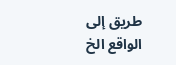طريق إلى الواقع الخ